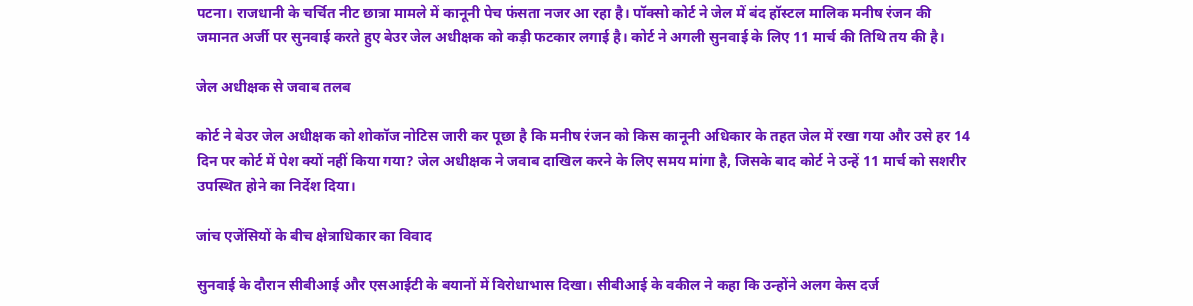पटना। राजधानी के चर्चित नीट छात्रा मामले में कानूनी पेच फंसता नजर आ रहा है। पॉक्सो कोर्ट ने जेल में बंद हॉस्टल मालिक मनीष रंजन की जमानत अर्जी पर सुनवाई करते हुए बेउर जेल अधीक्षक को कड़ी फटकार लगाई है। कोर्ट ने अगली सुनवाई के लिए 11 मार्च की तिथि तय की है।

जेल अधीक्षक से जवाब तलब

कोर्ट ने बेउर जेल अधीक्षक को शोकॉज नोटिस जारी कर पूछा है कि मनीष रंजन को किस कानूनी अधिकार के तहत जेल में रखा गया और उसे हर 14 दिन पर कोर्ट में पेश क्यों नहीं किया गया? जेल अधीक्षक ने जवाब दाखिल करने के लिए समय मांगा है, जिसके बाद कोर्ट ने उन्हें 11 मार्च को सशरीर उपस्थित होने का निर्देश दिया।

जांच एजेंसियों के बीच क्षेत्राधिकार का विवाद

सुनवाई के दौरान सीबीआई और एसआईटी के बयानों में विरोधाभास दिखा। सीबीआई के वकील ने कहा कि उन्होंने अलग केस दर्ज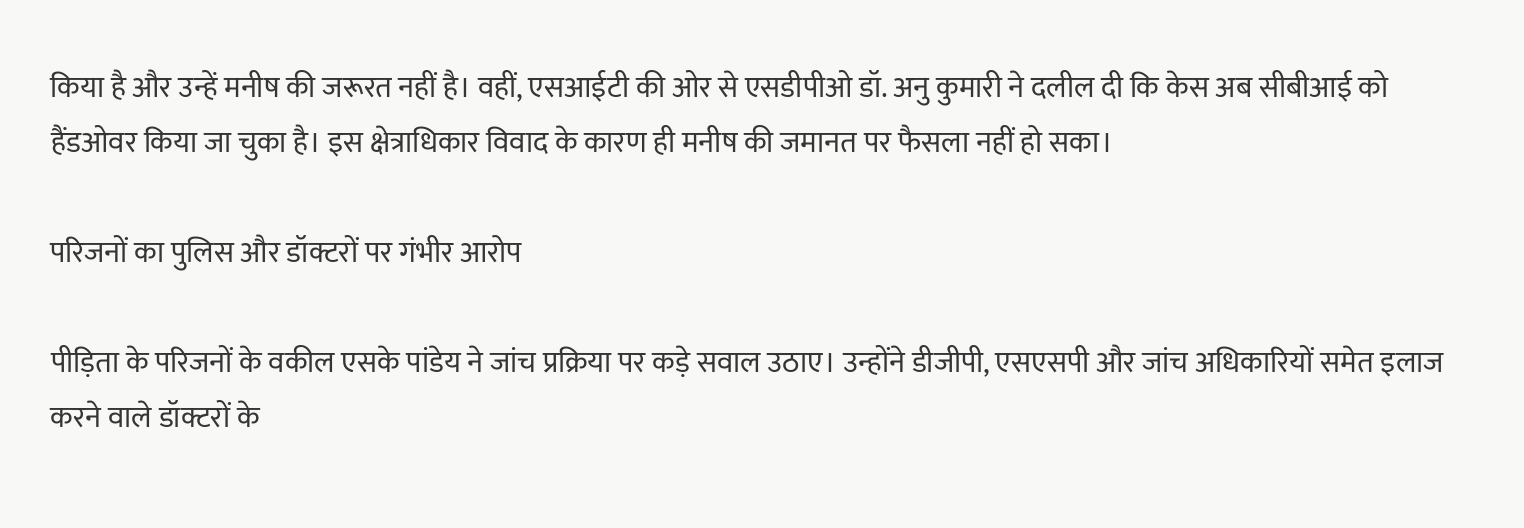किया है और उन्हें मनीष की जरूरत नहीं है। वहीं, एसआईटी की ओर से एसडीपीओ डॉ. अनु कुमारी ने दलील दी कि केस अब सीबीआई को हैंडओवर किया जा चुका है। इस क्षेत्राधिकार विवाद के कारण ही मनीष की जमानत पर फैसला नहीं हो सका।

परिजनों का पुलिस और डॉक्टरों पर गंभीर आरोप

पीड़िता के परिजनों के वकील एसके पांडेय ने जांच प्रक्रिया पर कड़े सवाल उठाए। उन्होंने डीजीपी, एसएसपी और जांच अधिकारियों समेत इलाज करने वाले डॉक्टरों के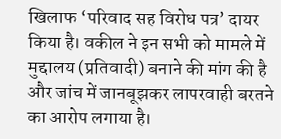खिलाफ ‘परिवाद सह विरोध पत्र’ दायर किया है। वकील ने इन सभी को मामले में मुद्दालय (प्रतिवादी) बनाने की मांग की है और जांच में जानबूझकर लापरवाही बरतने का आरोप लगाया है।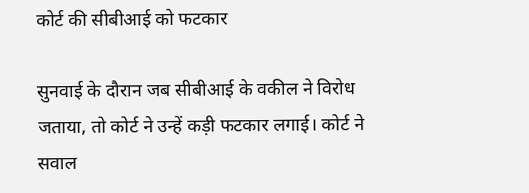कोर्ट की सीबीआई को फटकार

सुनवाई के दौरान जब सीबीआई के वकील ने विरोध जताया, तो कोर्ट ने उन्हें कड़ी फटकार लगाई। कोर्ट ने सवाल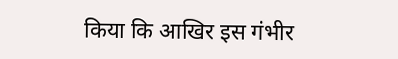किया कि आखिर इस गंभीर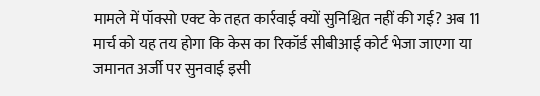मामले में पॉक्सो एक्ट के तहत कार्रवाई क्यों सुनिश्चित नहीं की गई? अब 11 मार्च को यह तय होगा कि केस का रिकॉर्ड सीबीआई कोर्ट भेजा जाएगा या जमानत अर्जी पर सुनवाई इसी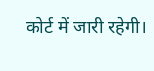कोर्ट में जारी रहेगी।